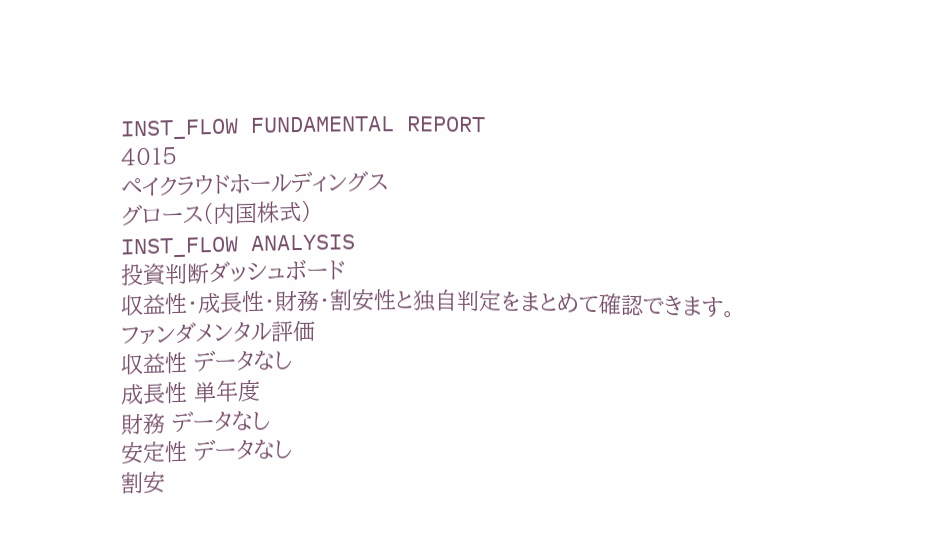INST_FLOW FUNDAMENTAL REPORT
4015
ペイクラウドホールディングス
グロース(内国株式)
INST_FLOW ANALYSIS
投資判断ダッシュボード
収益性・成長性・財務・割安性と独自判定をまとめて確認できます。
ファンダメンタル評価
収益性 データなし
成長性 単年度
財務 データなし
安定性 データなし
割安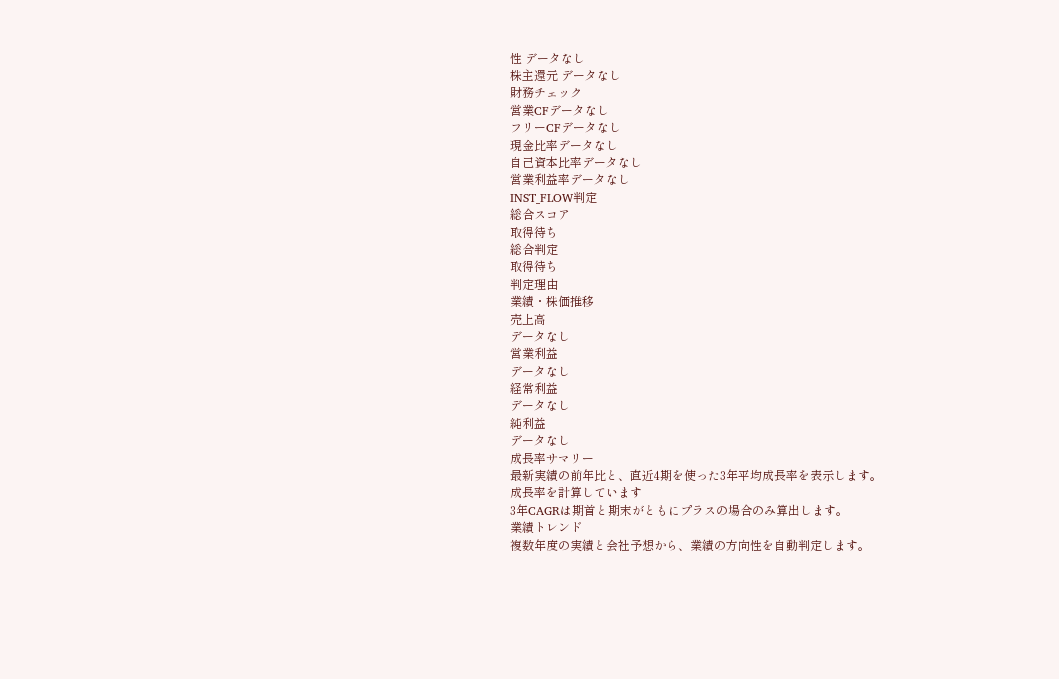性 データなし
株主還元 データなし
財務チェック
営業CFデータなし
フリーCFデータなし
現金比率データなし
自己資本比率データなし
営業利益率データなし
INST_FLOW判定
総合スコア
取得待ち
総合判定
取得待ち
判定理由
業績・株価推移
売上高
データなし
営業利益
データなし
経常利益
データなし
純利益
データなし
成長率サマリー
最新実績の前年比と、直近4期を使った3年平均成長率を表示します。
成長率を計算しています
3年CAGRは期首と期末がともにプラスの場合のみ算出します。
業績トレンド
複数年度の実績と会社予想から、業績の方向性を自動判定します。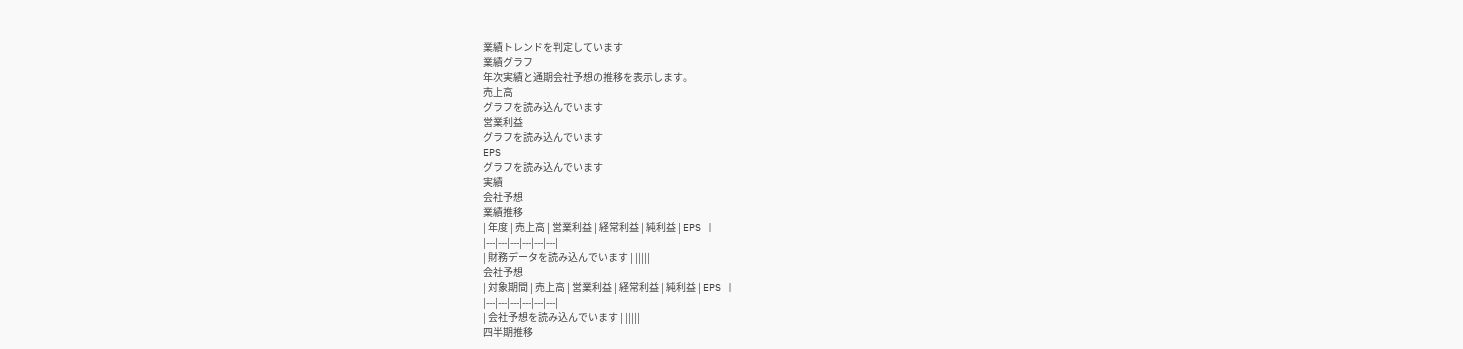業績トレンドを判定しています
業績グラフ
年次実績と通期会社予想の推移を表示します。
売上高
グラフを読み込んでいます
営業利益
グラフを読み込んでいます
EPS
グラフを読み込んでいます
実績
会社予想
業績推移
| 年度 | 売上高 | 営業利益 | 経常利益 | 純利益 | EPS |
|---|---|---|---|---|---|
| 財務データを読み込んでいます | |||||
会社予想
| 対象期間 | 売上高 | 営業利益 | 経常利益 | 純利益 | EPS |
|---|---|---|---|---|---|
| 会社予想を読み込んでいます | |||||
四半期推移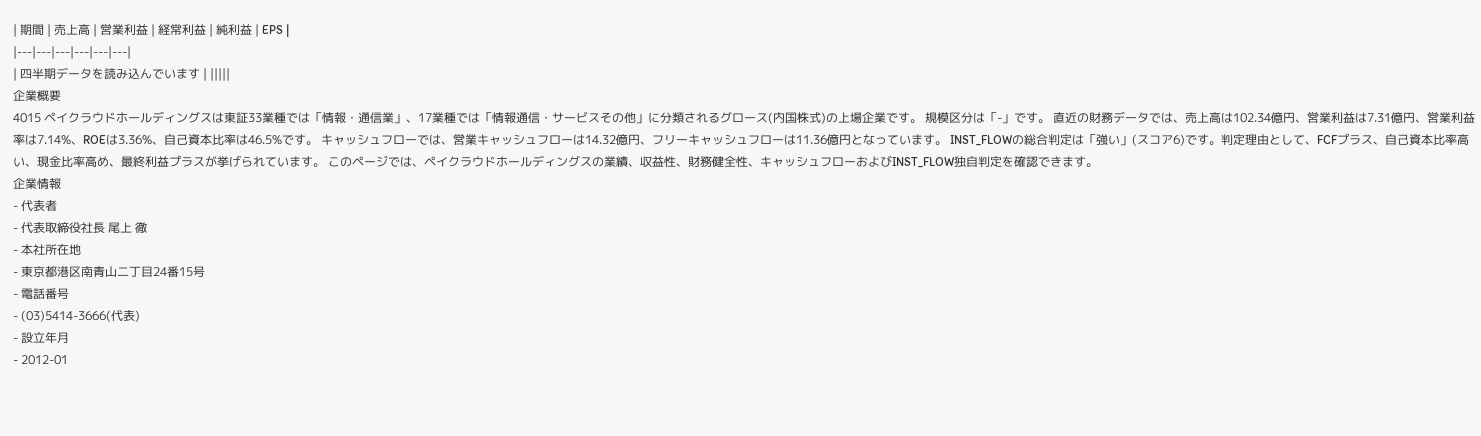| 期間 | 売上高 | 営業利益 | 経常利益 | 純利益 | EPS |
|---|---|---|---|---|---|
| 四半期データを読み込んでいます | |||||
企業概要
4015 ペイクラウドホールディングスは東証33業種では「情報・通信業」、17業種では「情報通信・サービスその他」に分類されるグロース(内国株式)の上場企業です。 規模区分は「-」です。 直近の財務データでは、売上高は102.34億円、営業利益は7.31億円、営業利益率は7.14%、ROEは3.36%、自己資本比率は46.5%です。 キャッシュフローでは、営業キャッシュフローは14.32億円、フリーキャッシュフローは11.36億円となっています。 INST_FLOWの総合判定は「強い」(スコア6)です。判定理由として、FCFプラス、自己資本比率高い、現金比率高め、最終利益プラスが挙げられています。 このページでは、ペイクラウドホールディングスの業績、収益性、財務健全性、キャッシュフローおよびINST_FLOW独自判定を確認できます。
企業情報
- 代表者
- 代表取締役社長 尾上 徹
- 本社所在地
- 東京都港区南青山二丁目24番15号
- 電話番号
- (03)5414-3666(代表)
- 設立年月
- 2012-01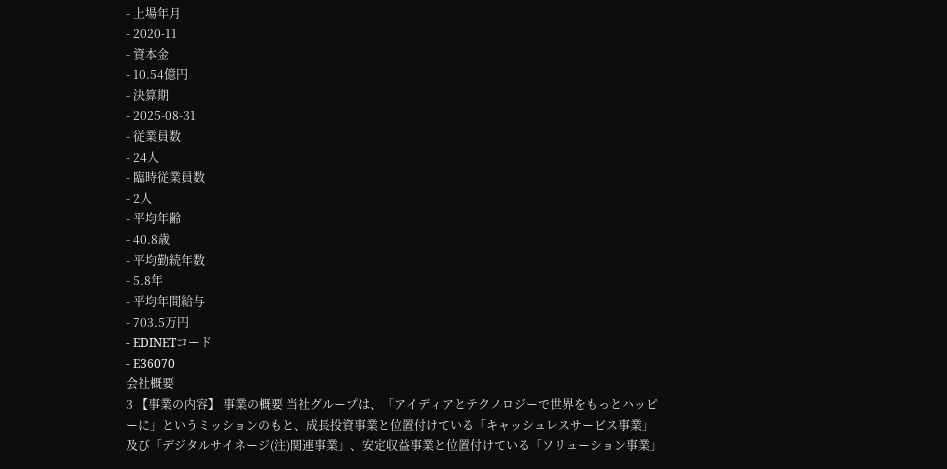- 上場年月
- 2020-11
- 資本金
- 10.54億円
- 決算期
- 2025-08-31
- 従業員数
- 24人
- 臨時従業員数
- 2人
- 平均年齢
- 40.8歳
- 平均勤続年数
- 5.8年
- 平均年間給与
- 703.5万円
- EDINETコード
- E36070
会社概要
3 【事業の内容】 事業の概要 当社グループは、「アイディアとテクノロジーで世界をもっとハッピーに」というミッションのもと、成長投資事業と位置付けている「キャッシュレスサービス事業」及び「デジタルサイネージ(注)関連事業」、安定収益事業と位置付けている「ソリューション事業」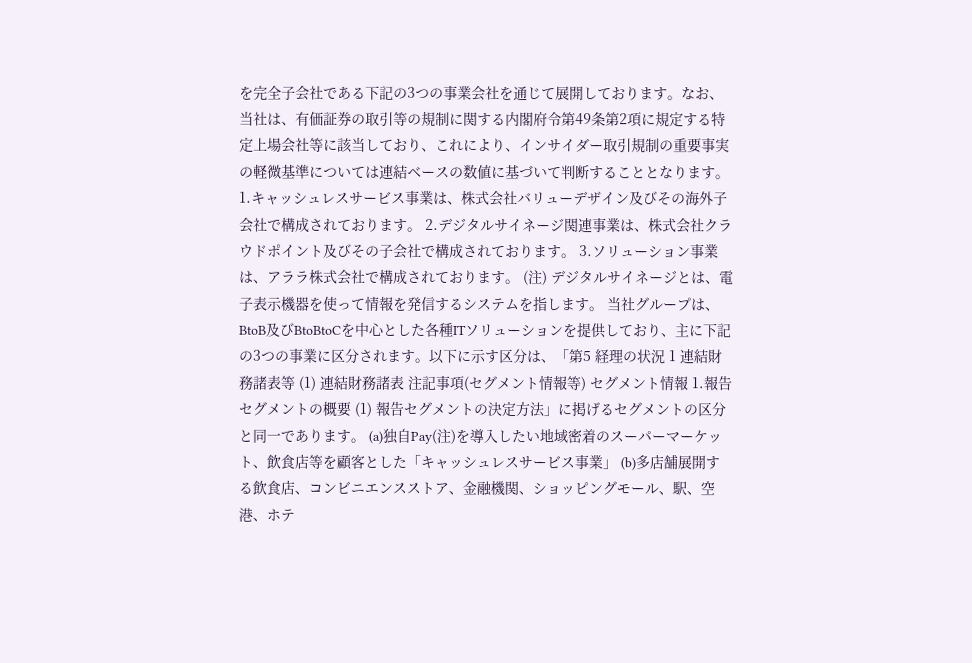を完全子会社である下記の3つの事業会社を通じて展開しております。なお、当社は、有価証券の取引等の規制に関する内閣府令第49条第2項に規定する特定上場会社等に該当しており、これにより、インサイダー取引規制の重要事実の軽微基準については連結ベースの数値に基づいて判断することとなります。 1.キャッシュレスサービス事業は、株式会社バリューデザイン及びその海外子会社で構成されております。 2.デジタルサイネージ関連事業は、株式会社クラウドポイント及びその子会社で構成されております。 3.ソリューション事業は、アララ株式会社で構成されております。 (注) デジタルサイネージとは、電子表示機器を使って情報を発信するシステムを指します。 当社グループは、BtoB及びBtoBtoCを中心とした各種ITソリューションを提供しており、主に下記の3つの事業に区分されます。以下に示す区分は、「第5 経理の状況 1 連結財務諸表等 (1) 連結財務諸表 注記事項(セグメント情報等) セグメント情報 1.報告セグメントの概要 (1) 報告セグメントの決定方法」に掲げるセグメントの区分と同一であります。 (a)独自Pay(注)を導入したい地域密着のスーパーマーケット、飲食店等を顧客とした「キャッシュレスサービス事業」 (b)多店舗展開する飲食店、コンビニエンスストア、金融機関、ショッピングモール、駅、空港、ホテ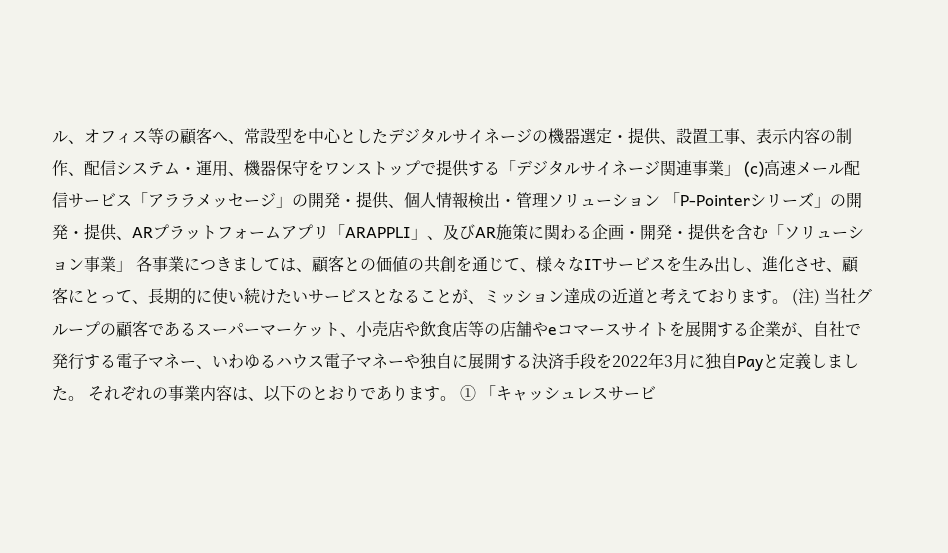ル、オフィス等の顧客へ、常設型を中心としたデジタルサイネージの機器選定・提供、設置工事、表示内容の制作、配信システム・運用、機器保守をワンストップで提供する「デジタルサイネージ関連事業」 (c)高速メール配信サービス「アララメッセージ」の開発・提供、個人情報検出・管理ソリューション 「P-Pointerシリーズ」の開発・提供、ARプラットフォームアプリ「ARAPPLI」、及びAR施策に関わる企画・開発・提供を含む「ソリューション事業」 各事業につきましては、顧客との価値の共創を通じて、様々なITサービスを生み出し、進化させ、顧客にとって、長期的に使い続けたいサービスとなることが、ミッション達成の近道と考えております。 (注) 当社グループの顧客であるスーパーマーケット、小売店や飲食店等の店舗やeコマースサイトを展開する企業が、自社で発行する電子マネー、いわゆるハウス電子マネーや独自に展開する決済手段を2022年3月に独自Payと定義しました。 それぞれの事業内容は、以下のとおりであります。 ① 「キャッシュレスサービ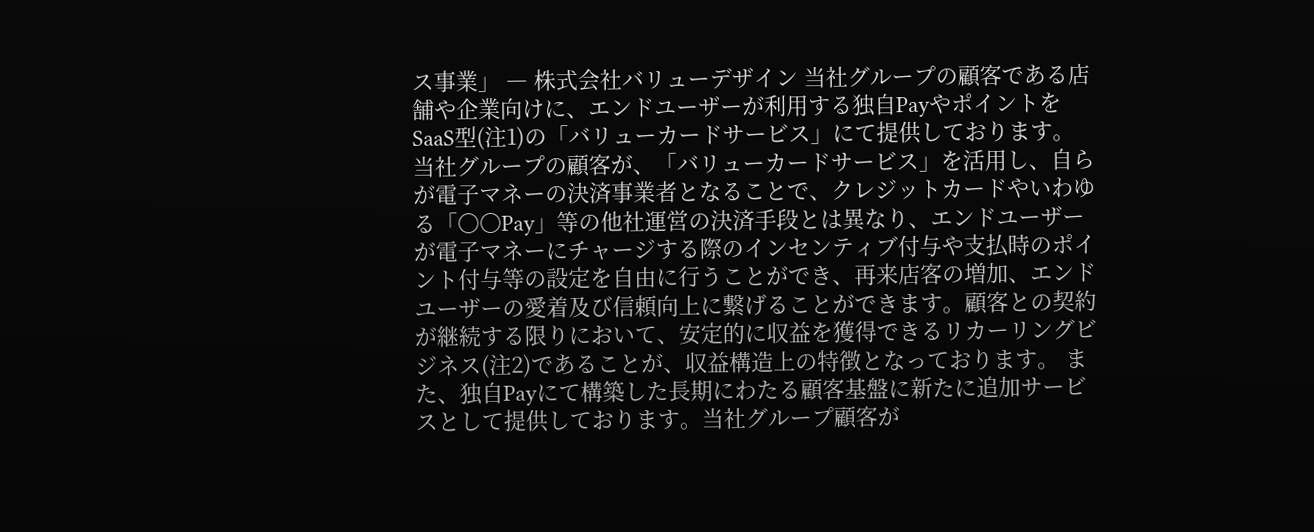ス事業」 ― 株式会社バリューデザイン 当社グループの顧客である店舗や企業向けに、エンドユーザーが利用する独自PayやポイントをSaaS型(注1)の「バリューカードサービス」にて提供しております。 当社グループの顧客が、「バリューカードサービス」を活用し、自らが電子マネーの決済事業者となることで、クレジットカードやいわゆる「〇〇Pay」等の他社運営の決済手段とは異なり、エンドユーザーが電子マネーにチャージする際のインセンティブ付与や支払時のポイント付与等の設定を自由に行うことができ、再来店客の増加、エンドユーザーの愛着及び信頼向上に繋げることができます。顧客との契約が継続する限りにおいて、安定的に収益を獲得できるリカーリングビジネス(注2)であることが、収益構造上の特徴となっております。 また、独自Payにて構築した長期にわたる顧客基盤に新たに追加サービスとして提供しております。当社グループ顧客が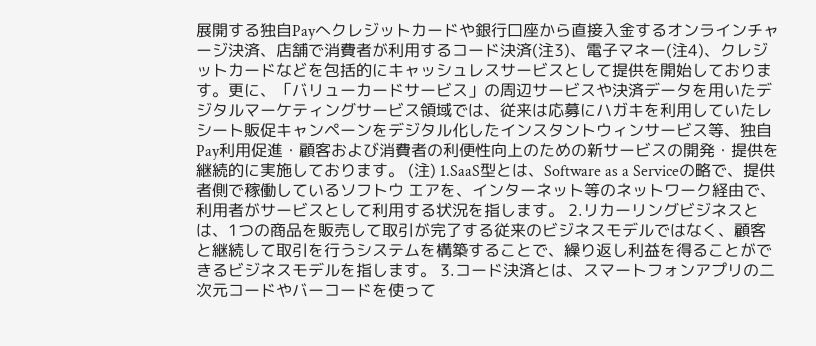展開する独自Payへクレジットカードや銀行口座から直接入金するオンラインチャージ決済、店舗で消費者が利用するコード決済(注3)、電子マネー(注4)、クレジットカードなどを包括的にキャッシュレスサービスとして提供を開始しております。更に、「バリューカードサービス」の周辺サービスや決済データを用いたデジタルマーケティングサービス領域では、従来は応募にハガキを利用していたレシート販促キャンペーンをデジタル化したインスタントウィンサービス等、独自Pay利用促進・顧客および消費者の利便性向上のための新サービスの開発・提供を継続的に実施しております。 (注) 1.SaaS型とは、Software as a Serviceの略で、提供者側で稼働しているソフトウ エアを、インターネット等のネットワーク経由で、利用者がサービスとして利用する状況を指します。 2.リカーリングビジネスとは、1つの商品を販売して取引が完了する従来のビジネスモデルではなく、顧客と継続して取引を行うシステムを構築することで、繰り返し利益を得ることができるビジネスモデルを指します。 3.コード決済とは、スマートフォンアプリの二次元コードやバーコードを使って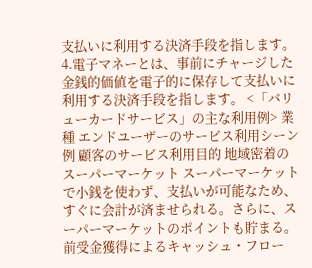支払いに利用する決済手段を指します。 4.電子マネーとは、事前にチャージした金銭的価値を電子的に保存して支払いに利用する決済手段を指します。 <「バリューカードサービス」の主な利用例> 業種 エンドユーザーのサービス利用シーン例 顧客のサービス利用目的 地域密着のスーパーマーケット スーパーマーケットで小銭を使わず、支払いが可能なため、すぐに会計が済ませられる。さらに、スーパーマーケットのポイントも貯まる。 前受金獲得によるキャッシュ・フロー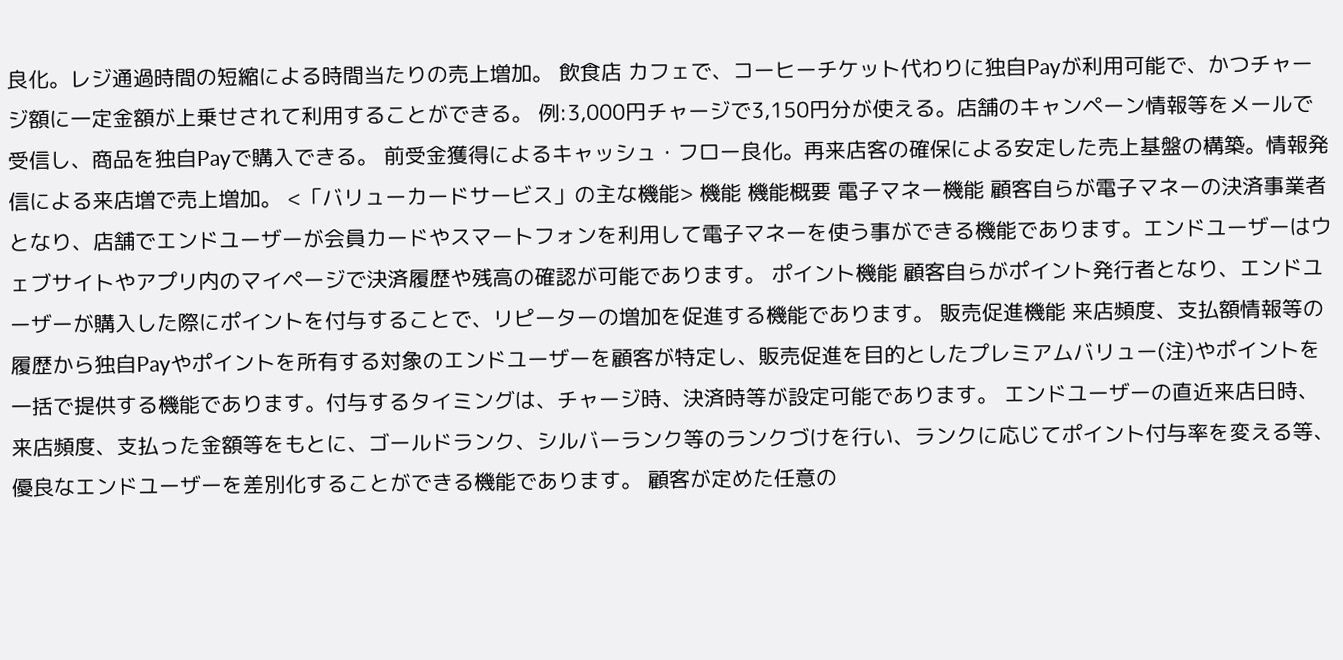良化。レジ通過時間の短縮による時間当たりの売上増加。 飲食店 カフェで、コーヒーチケット代わりに独自Payが利用可能で、かつチャージ額に一定金額が上乗せされて利用することができる。 例:3,000円チャージで3,150円分が使える。店舗のキャンペーン情報等をメールで受信し、商品を独自Payで購入できる。 前受金獲得によるキャッシュ・フロー良化。再来店客の確保による安定した売上基盤の構築。情報発信による来店増で売上増加。 <「バリューカードサービス」の主な機能> 機能 機能概要 電子マネー機能 顧客自らが電子マネーの決済事業者となり、店舗でエンドユーザーが会員カードやスマートフォンを利用して電子マネーを使う事ができる機能であります。エンドユーザーはウェブサイトやアプリ内のマイページで決済履歴や残高の確認が可能であります。 ポイント機能 顧客自らがポイント発行者となり、エンドユーザーが購入した際にポイントを付与することで、リピーターの増加を促進する機能であります。 販売促進機能 来店頻度、支払額情報等の履歴から独自Payやポイントを所有する対象のエンドユーザーを顧客が特定し、販売促進を目的としたプレミアムバリュー(注)やポイントを一括で提供する機能であります。付与するタイミングは、チャージ時、決済時等が設定可能であります。 エンドユーザーの直近来店日時、来店頻度、支払った金額等をもとに、ゴールドランク、シルバーランク等のランクづけを行い、ランクに応じてポイント付与率を変える等、優良なエンドユーザーを差別化することができる機能であります。 顧客が定めた任意の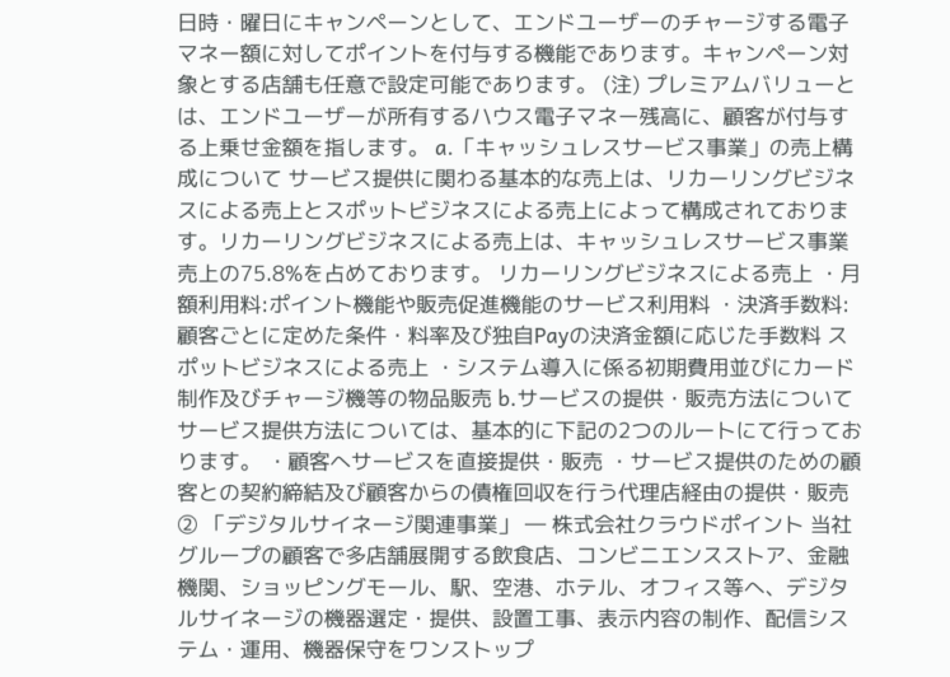日時・曜日にキャンペーンとして、エンドユーザーのチャージする電子マネー額に対してポイントを付与する機能であります。キャンペーン対象とする店舗も任意で設定可能であります。 (注) プレミアムバリューとは、エンドユーザーが所有するハウス電子マネー残高に、顧客が付与する上乗せ金額を指します。 a.「キャッシュレスサービス事業」の売上構成について サービス提供に関わる基本的な売上は、リカーリングビジネスによる売上とスポットビジネスによる売上によって構成されております。リカーリングビジネスによる売上は、キャッシュレスサービス事業売上の75.8%を占めております。 リカーリングビジネスによる売上 ・月額利用料:ポイント機能や販売促進機能のサービス利用料 ・決済手数料:顧客ごとに定めた条件・料率及び独自Payの決済金額に応じた手数料 スポットビジネスによる売上 ・システム導入に係る初期費用並びにカード制作及びチャージ機等の物品販売 b.サービスの提供・販売方法について サービス提供方法については、基本的に下記の2つのルートにて行っております。 ・顧客へサービスを直接提供・販売 ・サービス提供のための顧客との契約締結及び顧客からの債権回収を行う代理店経由の提供・販売 ② 「デジタルサイネージ関連事業」 ― 株式会社クラウドポイント 当社グループの顧客で多店舗展開する飲食店、コンビニエンスストア、金融機関、ショッピングモール、駅、空港、ホテル、オフィス等へ、デジタルサイネージの機器選定・提供、設置工事、表示内容の制作、配信システム・運用、機器保守をワンストップ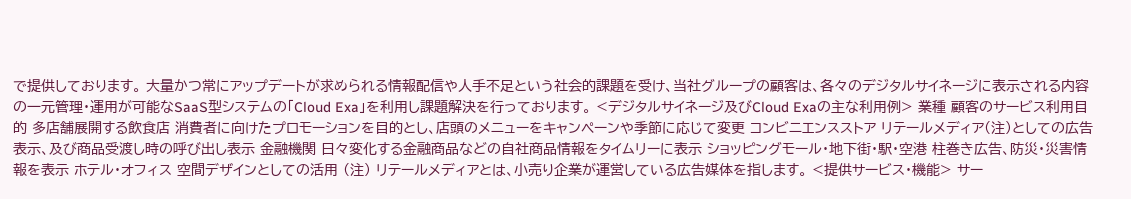で提供しております。 大量かつ常にアップデートが求められる情報配信や人手不足という社会的課題を受け、当社グループの顧客は、各々のデジタルサイネージに表示される内容の一元管理・運用が可能なSaaS型システムの「Cloud Exa」を利用し課題解決を行っております。 <デジタルサイネージ及びCloud Exaの主な利用例> 業種 顧客のサービス利用目的 多店舗展開する飲食店 消費者に向けたプロモーションを目的とし、店頭のメニューをキャンペーンや季節に応じて変更 コンビニエンスストア リテールメディア(注)としての広告表示、及び商品受渡し時の呼び出し表示 金融機関 日々変化する金融商品などの自社商品情報をタイムリーに表示 ショッピングモール・地下街・駅・空港 柱巻き広告、防災・災害情報を表示 ホテル・オフィス 空間デザインとしての活用 (注) リテールメディアとは、小売り企業が運営している広告媒体を指します。 <提供サービス・機能> サー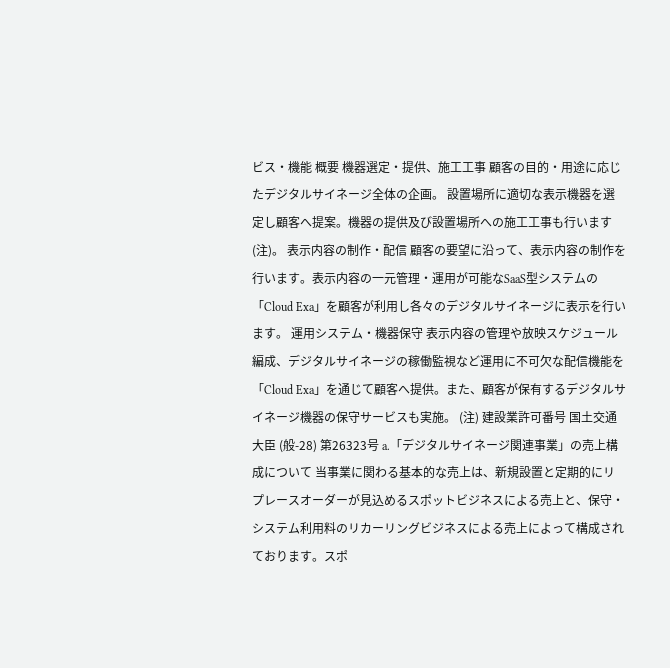ビス・機能 概要 機器選定・提供、施工工事 顧客の目的・用途に応じたデジタルサイネージ全体の企画。 設置場所に適切な表示機器を選定し顧客へ提案。機器の提供及び設置場所への施工工事も行います(注)。 表示内容の制作・配信 顧客の要望に沿って、表示内容の制作を行います。表示内容の一元管理・運用が可能なSaaS型システムの「Cloud Exa」を顧客が利用し各々のデジタルサイネージに表示を行います。 運用システム・機器保守 表示内容の管理や放映スケジュール編成、デジタルサイネージの稼働監視など運用に不可欠な配信機能を「Cloud Exa」を通じて顧客へ提供。また、顧客が保有するデジタルサイネージ機器の保守サービスも実施。 (注) 建設業許可番号 国土交通大臣 (般-28) 第26323号 a.「デジタルサイネージ関連事業」の売上構成について 当事業に関わる基本的な売上は、新規設置と定期的にリプレースオーダーが見込めるスポットビジネスによる売上と、保守・システム利用料のリカーリングビジネスによる売上によって構成されております。スポ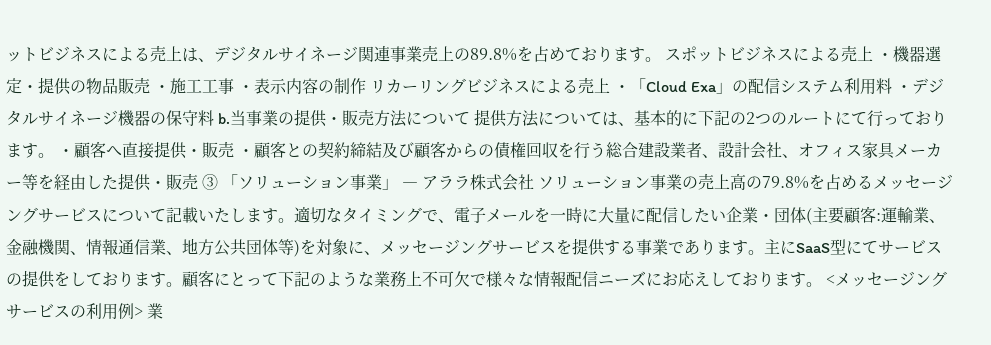ットビジネスによる売上は、デジタルサイネージ関連事業売上の89.8%を占めております。 スポットビジネスによる売上 ・機器選定・提供の物品販売 ・施工工事 ・表示内容の制作 リカーリングビジネスによる売上 ・「Cloud Exa」の配信システム利用料 ・デジタルサイネージ機器の保守料 b.当事業の提供・販売方法について 提供方法については、基本的に下記の2つのルートにて行っております。 ・顧客へ直接提供・販売 ・顧客との契約締結及び顧客からの債権回収を行う総合建設業者、設計会社、オフィス家具メーカー等を経由した提供・販売 ③ 「ソリューション事業」 ― アララ株式会社 ソリューション事業の売上高の79.8%を占めるメッセージングサービスについて記載いたします。適切なタイミングで、電子メールを一時に大量に配信したい企業・団体(主要顧客:運輸業、金融機関、情報通信業、地方公共団体等)を対象に、メッセージングサービスを提供する事業であります。主にSaaS型にてサービスの提供をしております。顧客にとって下記のような業務上不可欠で様々な情報配信ニーズにお応えしております。 <メッセージングサービスの利用例> 業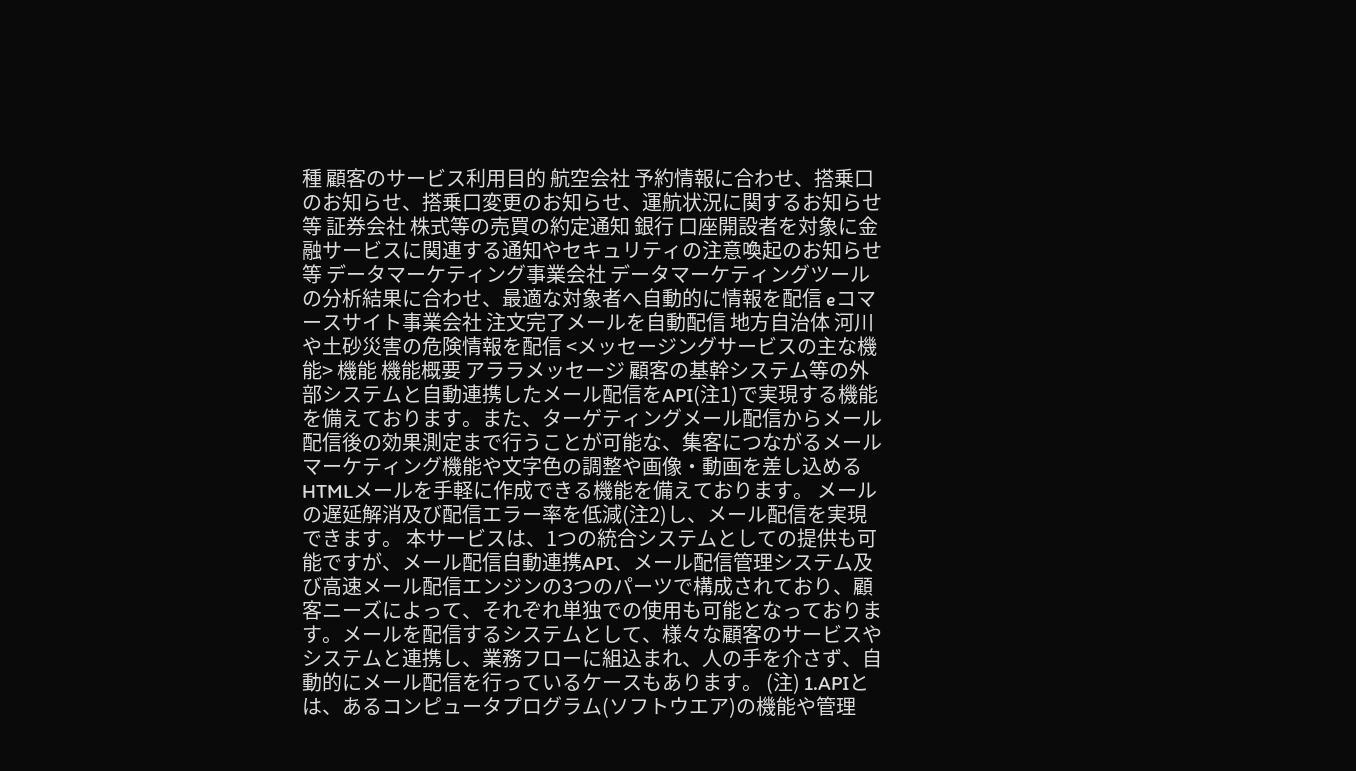種 顧客のサービス利用目的 航空会社 予約情報に合わせ、搭乗口のお知らせ、搭乗口変更のお知らせ、運航状況に関するお知らせ等 証券会社 株式等の売買の約定通知 銀行 口座開設者を対象に金融サービスに関連する通知やセキュリティの注意喚起のお知らせ等 データマーケティング事業会社 データマーケティングツールの分析結果に合わせ、最適な対象者へ自動的に情報を配信 eコマースサイト事業会社 注文完了メールを自動配信 地方自治体 河川や土砂災害の危険情報を配信 <メッセージングサービスの主な機能> 機能 機能概要 アララメッセージ 顧客の基幹システム等の外部システムと自動連携したメール配信をAPI(注1)で実現する機能を備えております。また、ターゲティングメール配信からメール配信後の効果測定まで行うことが可能な、集客につながるメールマーケティング機能や文字色の調整や画像・動画を差し込めるHTMLメールを手軽に作成できる機能を備えております。 メールの遅延解消及び配信エラー率を低減(注2)し、メール配信を実現できます。 本サービスは、1つの統合システムとしての提供も可能ですが、メール配信自動連携API、メール配信管理システム及び高速メール配信エンジンの3つのパーツで構成されており、顧客ニーズによって、それぞれ単独での使用も可能となっております。メールを配信するシステムとして、様々な顧客のサービスやシステムと連携し、業務フローに組込まれ、人の手を介さず、自動的にメール配信を行っているケースもあります。 (注) 1.APIとは、あるコンピュータプログラム(ソフトウエア)の機能や管理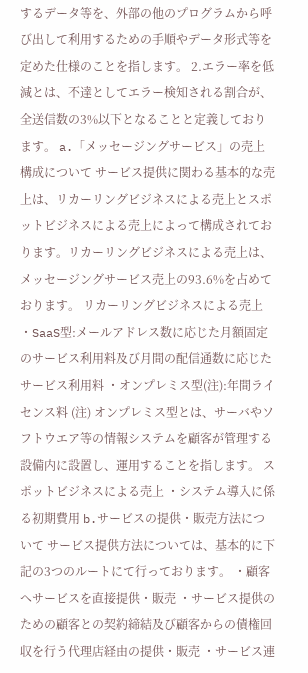するデータ等を、外部の他のプログラムから呼び出して利用するための手順やデータ形式等を定めた仕様のことを指します。 2.エラー率を低減とは、不達としてエラー検知される割合が、全送信数の3%以下となることと定義しております。 a.「メッセージングサービス」の売上構成について サービス提供に関わる基本的な売上は、リカーリングビジネスによる売上とスポットビジネスによる売上によって構成されております。リカーリングビジネスによる売上は、メッセージングサービス売上の93.6%を占めております。 リカーリングビジネスによる売上 ・SaaS型:メールアドレス数に応じた月額固定のサービス利用料及び月間の配信通数に応じたサービス利用料 ・オンプレミス型(注):年間ライセンス料 (注) オンプレミス型とは、サーバやソフトウエア等の情報システムを顧客が管理する設備内に設置し、運用することを指します。 スポットビジネスによる売上 ・システム導入に係る初期費用 b.サービスの提供・販売方法について サービス提供方法については、基本的に下記の3つのルートにて行っております。 ・顧客へサービスを直接提供・販売 ・サービス提供のための顧客との契約締結及び顧客からの債権回収を行う代理店経由の提供・販売 ・サービス連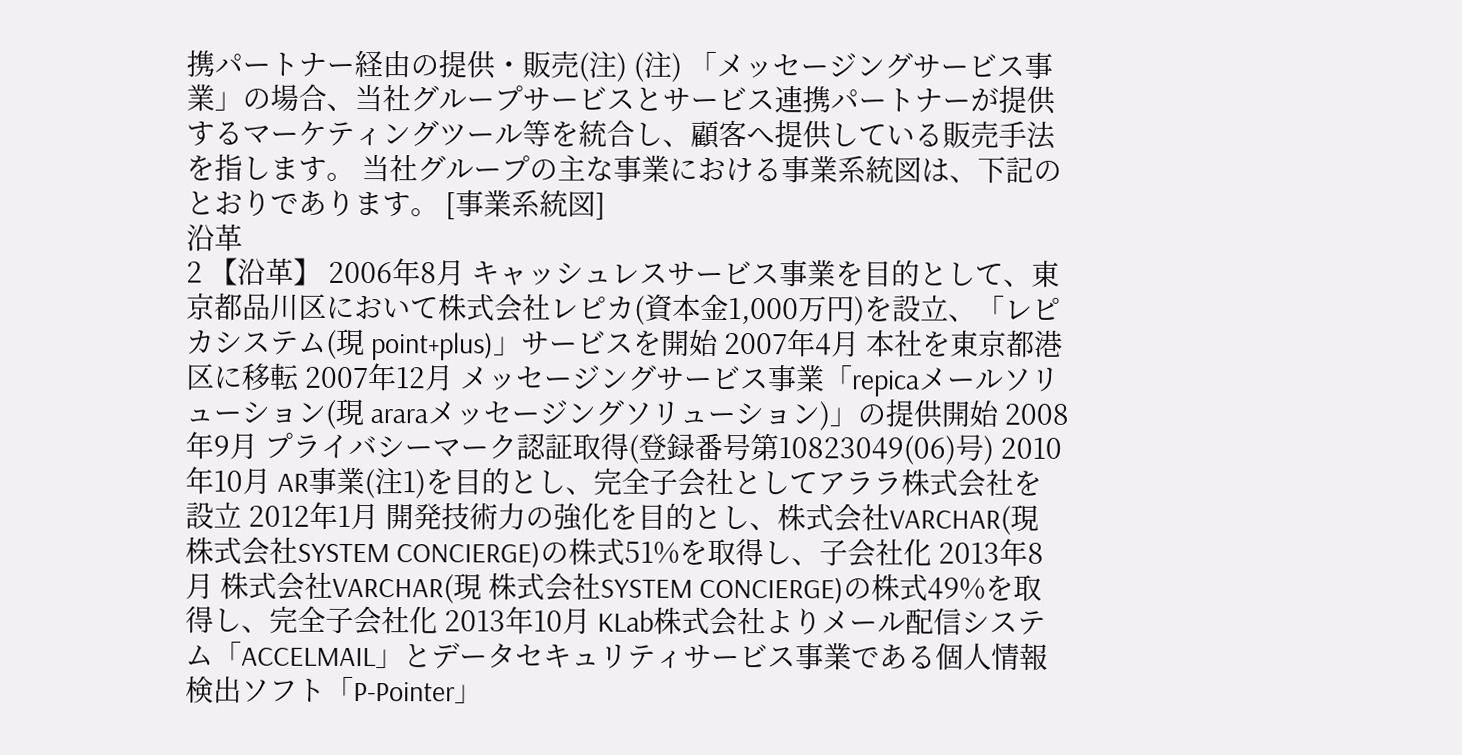携パートナー経由の提供・販売(注) (注) 「メッセージングサービス事業」の場合、当社グループサービスとサービス連携パートナーが提供するマーケティングツール等を統合し、顧客へ提供している販売手法を指します。 当社グループの主な事業における事業系統図は、下記のとおりであります。 [事業系統図]
沿革
2 【沿革】 2006年8月 キャッシュレスサービス事業を目的として、東京都品川区において株式会社レピカ(資本金1,000万円)を設立、「レピカシステム(現 point+plus)」サービスを開始 2007年4月 本社を東京都港区に移転 2007年12月 メッセージングサービス事業「repicaメールソリューション(現 araraメッセージングソリューション)」の提供開始 2008年9月 プライバシーマーク認証取得(登録番号第10823049(06)号) 2010年10月 AR事業(注1)を目的とし、完全子会社としてアララ株式会社を設立 2012年1月 開発技術力の強化を目的とし、株式会社VARCHAR(現 株式会社SYSTEM CONCIERGE)の株式51%を取得し、子会社化 2013年8月 株式会社VARCHAR(現 株式会社SYSTEM CONCIERGE)の株式49%を取得し、完全子会社化 2013年10月 KLab株式会社よりメール配信システム「ACCELMAIL」とデータセキュリティサービス事業である個人情報検出ソフト「P-Pointer」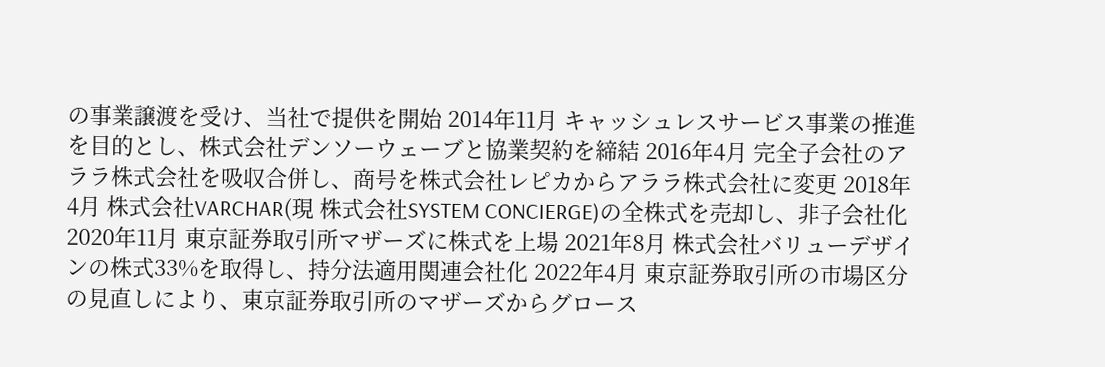の事業譲渡を受け、当社で提供を開始 2014年11月 キャッシュレスサービス事業の推進を目的とし、株式会社デンソーウェーブと協業契約を締結 2016年4月 完全子会社のアララ株式会社を吸収合併し、商号を株式会社レピカからアララ株式会社に変更 2018年4月 株式会社VARCHAR(現 株式会社SYSTEM CONCIERGE)の全株式を売却し、非子会社化 2020年11月 東京証券取引所マザーズに株式を上場 2021年8月 株式会社バリューデザインの株式33%を取得し、持分法適用関連会社化 2022年4月 東京証券取引所の市場区分の見直しにより、東京証券取引所のマザーズからグロース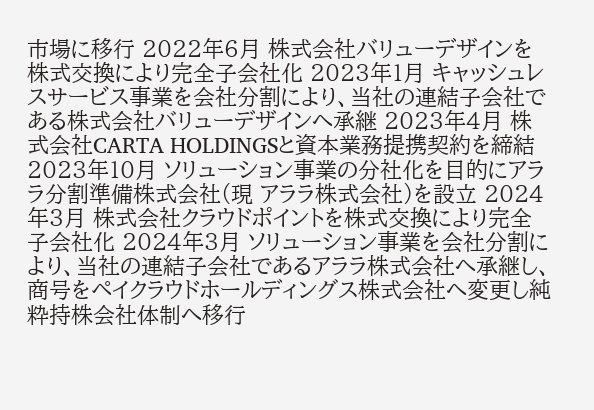市場に移行 2022年6月 株式会社バリューデザインを株式交換により完全子会社化 2023年1月 キャッシュレスサービス事業を会社分割により、当社の連結子会社である株式会社バリューデザインへ承継 2023年4月 株式会社CARTA HOLDINGSと資本業務提携契約を締結 2023年10月 ソリューション事業の分社化を目的にアララ分割準備株式会社(現 アララ株式会社)を設立 2024年3月 株式会社クラウドポイントを株式交換により完全子会社化 2024年3月 ソリューション事業を会社分割により、当社の連結子会社であるアララ株式会社へ承継し、商号をペイクラウドホールディングス株式会社へ変更し純粋持株会社体制へ移行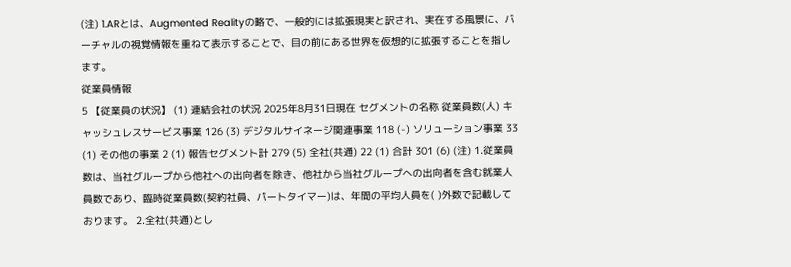(注) 1.ARとは、Augmented Realityの略で、一般的には拡張現実と訳され、実在する風景に、バーチャルの視覚情報を重ねて表示することで、目の前にある世界を仮想的に拡張することを指します。
従業員情報
5 【従業員の状況】 (1) 連結会社の状況 2025年8月31日現在 セグメントの名称 従業員数(人) キャッシュレスサービス事業 126 (3) デジタルサイネージ関連事業 118 (-) ソリューション事業 33 (1) その他の事業 2 (1) 報告セグメント計 279 (5) 全社(共通) 22 (1) 合計 301 (6) (注) 1.従業員数は、当社グループから他社への出向者を除き、他社から当社グループへの出向者を含む就業人員数であり、臨時従業員数(契約社員、パートタイマー)は、年間の平均人員を( )外数で記載しております。 2.全社(共通)とし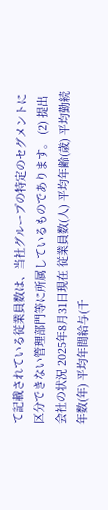て記載されている従業員数は、当社グループの特定のセグメントに区分できない管理部門等に所属しているものであります。 (2) 提出会社の状況 2025年8月31日現在 従業員数(人) 平均年齢(歳) 平均勤続年数(年) 平均年間給与(千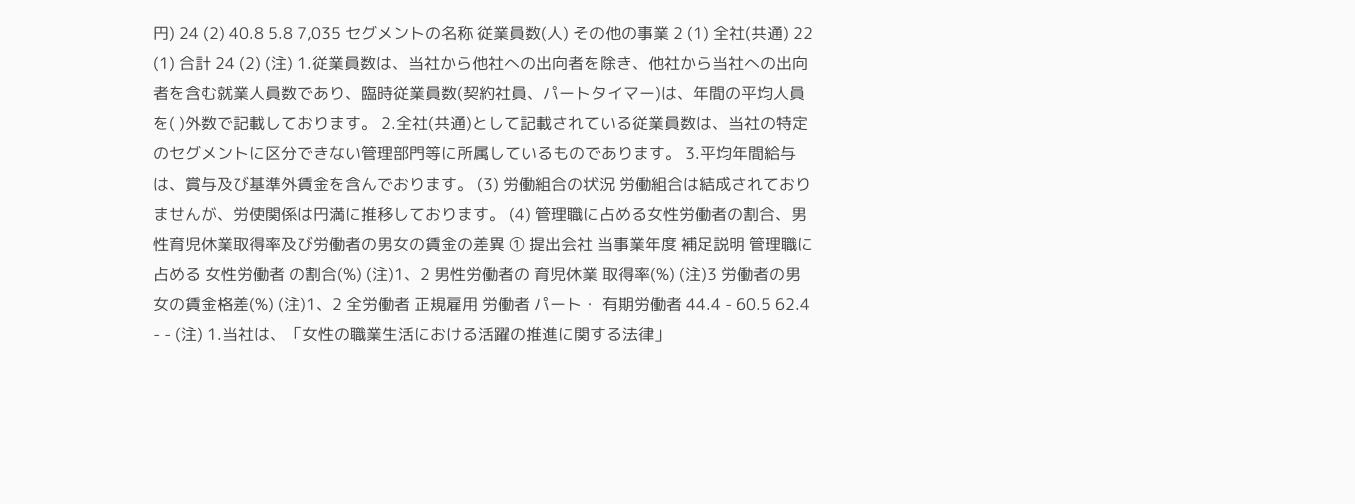円) 24 (2) 40.8 5.8 7,035 セグメントの名称 従業員数(人) その他の事業 2 (1) 全社(共通) 22 (1) 合計 24 (2) (注) 1.従業員数は、当社から他社への出向者を除き、他社から当社への出向者を含む就業人員数であり、臨時従業員数(契約社員、パートタイマー)は、年間の平均人員を( )外数で記載しております。 2.全社(共通)として記載されている従業員数は、当社の特定のセグメントに区分できない管理部門等に所属しているものであります。 3.平均年間給与は、賞与及び基準外賃金を含んでおります。 (3) 労働組合の状況 労働組合は結成されておりませんが、労使関係は円満に推移しております。 (4) 管理職に占める女性労働者の割合、男性育児休業取得率及び労働者の男女の賃金の差異 ① 提出会社 当事業年度 補足説明 管理職に占める 女性労働者 の割合(%) (注)1、2 男性労働者の 育児休業 取得率(%) (注)3 労働者の男女の賃金格差(%) (注)1、2 全労働者 正規雇用 労働者 パート・ 有期労働者 44.4 - 60.5 62.4 - - (注) 1.当社は、「女性の職業生活における活躍の推進に関する法律」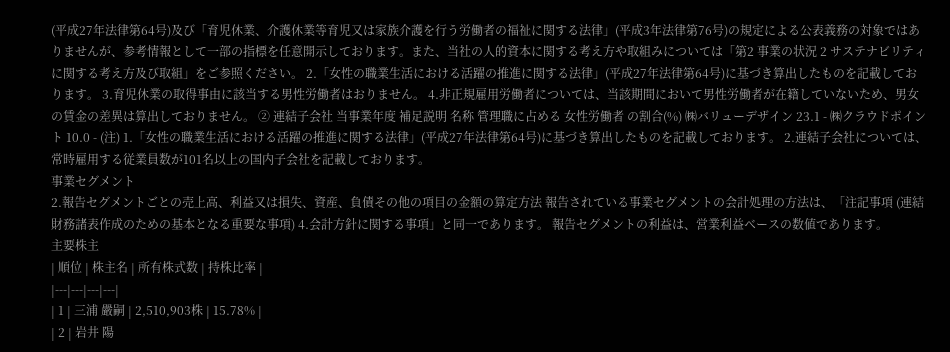(平成27年法律第64号)及び「育児休業、介護休業等育児又は家族介護を行う労働者の福祉に関する法律」(平成3年法律第76号)の規定による公表義務の対象ではありませんが、参考情報として一部の指標を任意開示しております。また、当社の人的資本に関する考え方や取組みについては「第2 事業の状況 2 サステナビリティに関する考え方及び取組」をご参照ください。 2.「女性の職業生活における活躍の推進に関する法律」(平成27年法律第64号)に基づき算出したものを記載しております。 3.育児休業の取得事由に該当する男性労働者はおりません。 4.非正規雇用労働者については、当該期間において男性労働者が在籍していないため、男女の賃金の差異は算出しておりません。 ② 連結子会社 当事業年度 補足説明 名称 管理職に占める 女性労働者 の割合(%) ㈱バリューデザイン 23.1 - ㈱クラウドポイント 10.0 - (注) 1.「女性の職業生活における活躍の推進に関する法律」(平成27年法律第64号)に基づき算出したものを記載しております。 2.連結子会社については、常時雇用する従業員数が101名以上の国内子会社を記載しております。
事業セグメント
2.報告セグメントごとの売上高、利益又は損失、資産、負債その他の項目の金額の算定方法 報告されている事業セグメントの会計処理の方法は、「注記事項 (連結財務諸表作成のための基本となる重要な事項) 4.会計方針に関する事項」と同一であります。 報告セグメントの利益は、営業利益ベースの数値であります。
主要株主
| 順位 | 株主名 | 所有株式数 | 持株比率 |
|---|---|---|---|
| 1 | 三浦 嚴嗣 | 2,510,903株 | 15.78% |
| 2 | 岩井 陽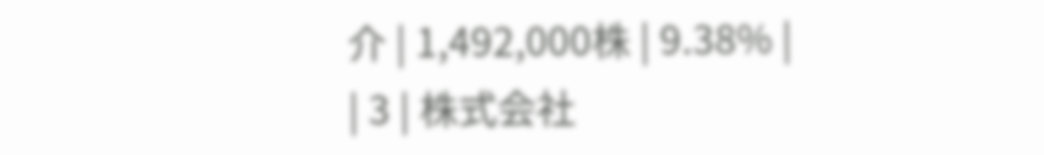介 | 1,492,000株 | 9.38% |
| 3 | 株式会社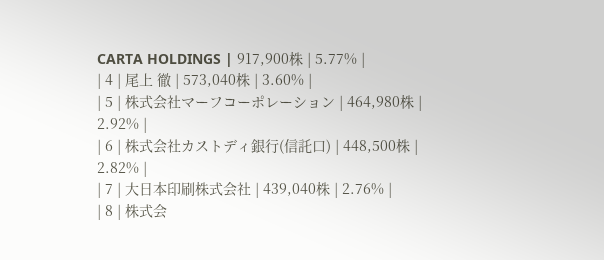CARTA HOLDINGS | 917,900株 | 5.77% |
| 4 | 尾上 徹 | 573,040株 | 3.60% |
| 5 | 株式会社マーフコーポレーション | 464,980株 | 2.92% |
| 6 | 株式会社カストディ銀行(信託口) | 448,500株 | 2.82% |
| 7 | 大日本印刷株式会社 | 439,040株 | 2.76% |
| 8 | 株式会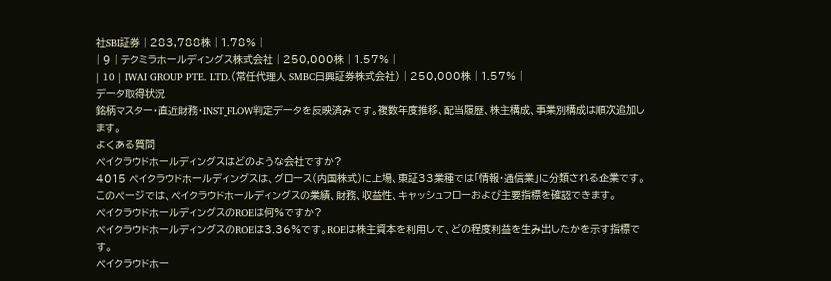社SBI証券 | 283,788株 | 1.78% |
| 9 | テクミラホールディングス株式会社 | 250,000株 | 1.57% |
| 10 | IWAI GROUP PTE. LTD.(常任代理人 SMBC日興証券株式会社) | 250,000株 | 1.57% |
データ取得状況
銘柄マスター・直近財務・INST_FLOW判定データを反映済みです。複数年度推移、配当履歴、株主構成、事業別構成は順次追加します。
よくある質問
ペイクラウドホールディングスはどのような会社ですか?
4015 ペイクラウドホールディングスは、グロース(内国株式)に上場、東証33業種では「情報・通信業」に分類される企業です。このページでは、ペイクラウドホールディングスの業績、財務、収益性、キャッシュフローおよび主要指標を確認できます。
ペイクラウドホールディングスのROEは何%ですか?
ペイクラウドホールディングスのROEは3.36%です。ROEは株主資本を利用して、どの程度利益を生み出したかを示す指標です。
ペイクラウドホー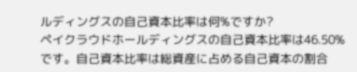ルディングスの自己資本比率は何%ですか?
ペイクラウドホールディングスの自己資本比率は46.50%です。自己資本比率は総資産に占める自己資本の割合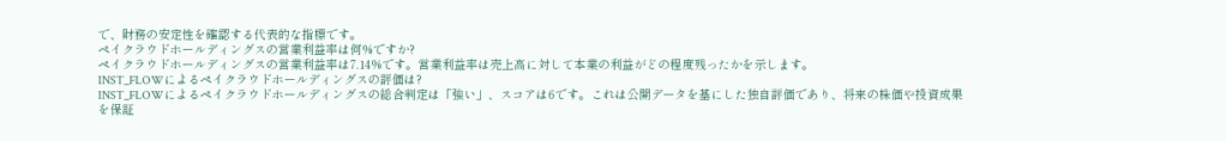で、財務の安定性を確認する代表的な指標です。
ペイクラウドホールディングスの営業利益率は何%ですか?
ペイクラウドホールディングスの営業利益率は7.14%です。営業利益率は売上高に対して本業の利益がどの程度残ったかを示します。
INST_FLOWによるペイクラウドホールディングスの評価は?
INST_FLOWによるペイクラウドホールディングスの総合判定は「強い」、スコアは6です。これは公開データを基にした独自評価であり、将来の株価や投資成果を保証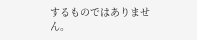するものではありません。